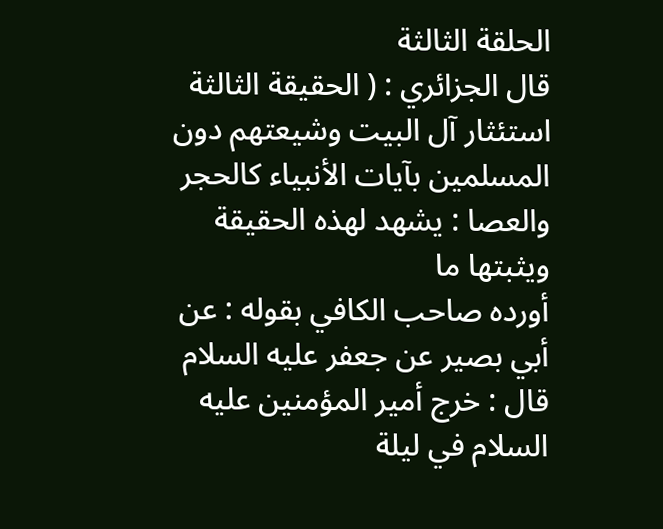الحلقة الثالثة
قال الجزائري : ( الحقيقة الثالثة استئثار آل البيت وشيعتهم دون
المسلمين بآيات الأنبياء كالحجر والعصا : يشهد لهذه الحقيقة ويثبتها ما
أورده صاحب الكافي بقوله : عن أبي بصير عن جعفر عليه السلام
قال : خرج أمير المؤمنين عليه السلام في ليلة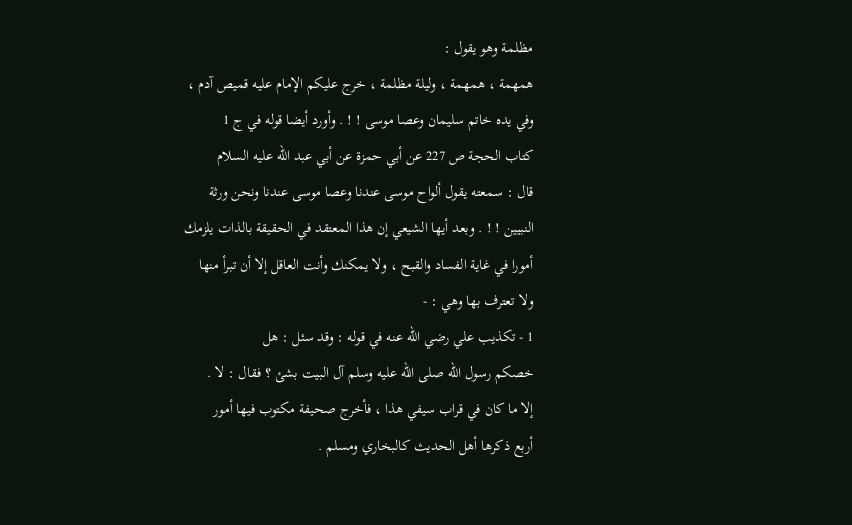مظلمة وهو يقول :
همهمة ، همهمة ، وليلة مظلمة ، خرج عليكم الإمام عليه قميص آدم ،
وفي يده خاتم سليمان وعصا موسى ! ! . وأورد أيضا قوله في ج 1
كتاب الحجة ص 227 عن أبي حمزة عن أبي عبد الله عليه السلام
قال : سمعته يقول ألواح موسى عندنا وعصا موسى عندنا ونحن ورثة
النبيين ! ! . وبعد أيها الشيعي إن هذا المعتقد في الحقيقة بالذات يلزمك
أمورا في غاية الفساد والقبح ، ولا يمكنك وأنت العاقل إلا أن تبرأ منها
ولا تعترف بها وهي : -
1 - تكذيب علي رضي الله عنه في قوله : وقد سئل : هل
خصكم رسول الله صلى الله عليه وسلم آل البيت بشئ ؟ فقال : لا .
إلا ما كان في قراب سيفي هذا ، فأخرج صحيفة مكتوب فيها أمور
أربع ذكرها أهل الحديث كالبخاري ومسلم .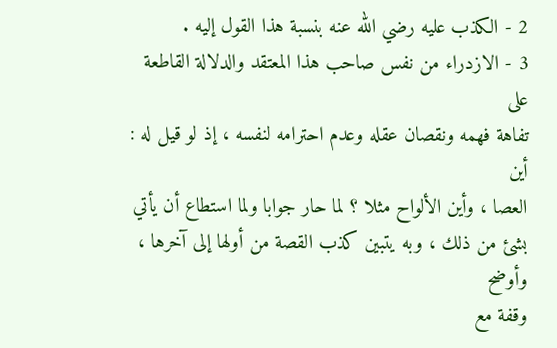2 - الكذب عليه رضي الله عنه بنسبة هذا القول إليه .
3 - الازدراء من نفس صاحب هذا المعتقد والدلالة القاطعة على
تفاهة فهمه ونقصان عقله وعدم احترامه لنفسه ، إذ لو قيل له : أين
العصا ، وأين الألواح مثلا ؟ لما حار جوابا ولما استطاع أن يأتي
بشئ من ذلك ، وبه يتبين كذب القصة من أولها إلى آخرها ، وأوضح
وقفة مع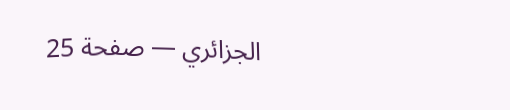الجزائري — صفحة 25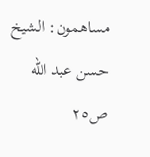مساهمون: الشيخ حسن عبد الله
ص٢٥